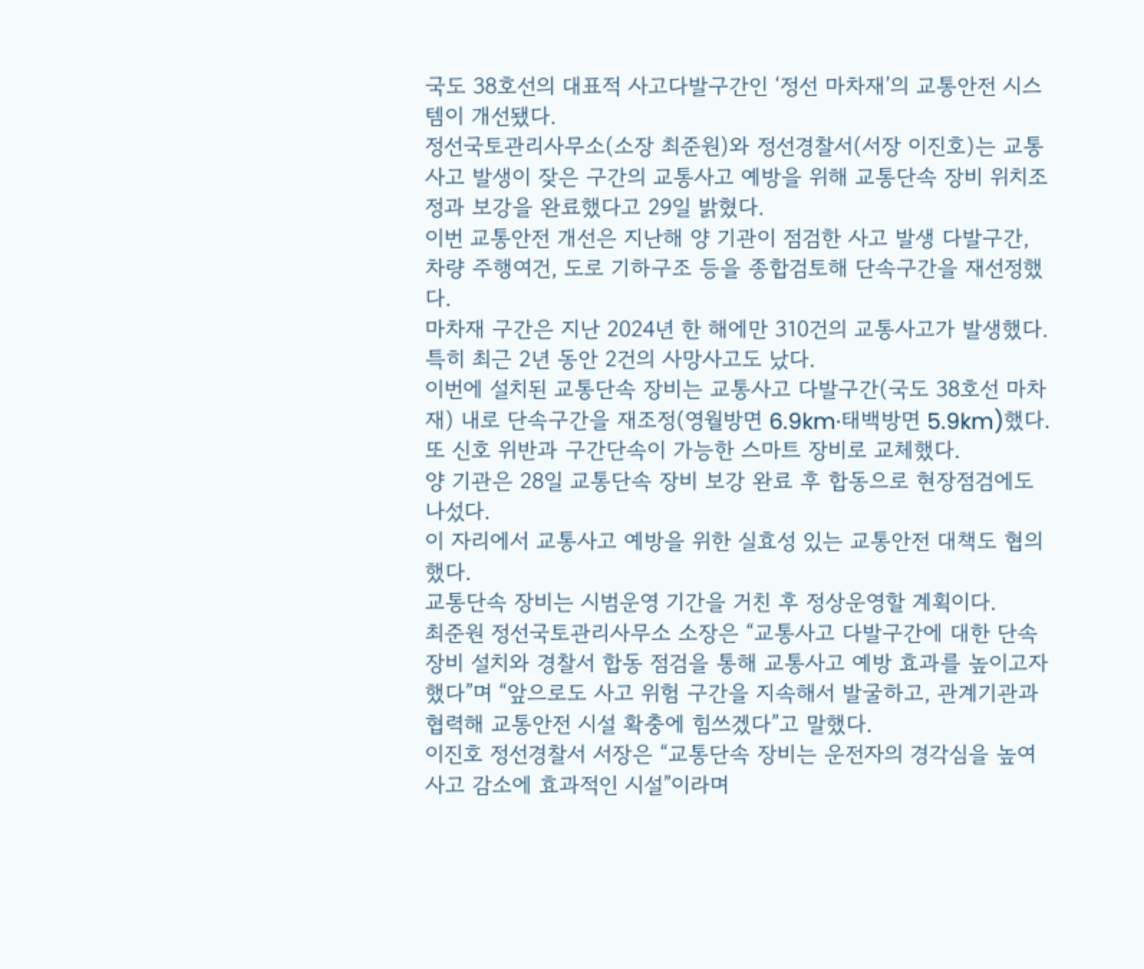국도 38호선의 대표적 사고다발구간인 ‘정선 마차재’의 교통안전 시스템이 개선됐다.
정선국토관리사무소(소장 최준원)와 정선경찰서(서장 이진호)는 교통사고 발생이 잦은 구간의 교통사고 예방을 위해 교통단속 장비 위치조정과 보강을 완료했다고 29일 밝혔다.
이번 교통안전 개선은 지난해 양 기관이 점검한 사고 발생 다발구간, 차량 주행여건, 도로 기하구조 등을 종합검토해 단속구간을 재선정했다.
마차재 구간은 지난 2024년 한 해에만 310건의 교통사고가 발생했다.
특히 최근 2년 동안 2건의 사망사고도 났다.
이번에 설치된 교통단속 장비는 교통사고 다발구간(국도 38호선 마차재) 내로 단속구간을 재조정(영월방면 6.9km·태백방면 5.9km)했다.
또 신호 위반과 구간단속이 가능한 스마트 장비로 교체했다.
양 기관은 28일 교통단속 장비 보강 완료 후 합동으로 현장점검에도 나섰다.
이 자리에서 교통사고 예방을 위한 실효성 있는 교통안전 대책도 협의했다.
교통단속 장비는 시범운영 기간을 거친 후 정상운영할 계획이다.
최준원 정선국토관리사무소 소장은 “교통사고 다발구간에 대한 단속 장비 설치와 경찰서 합동 점검을 통해 교통사고 예방 효과를 높이고자 했다”며 “앞으로도 사고 위험 구간을 지속해서 발굴하고, 관계기관과 협력해 교통안전 시설 확충에 힘쓰겠다”고 말했다.
이진호 정선경찰서 서장은 “교통단속 장비는 운전자의 경각심을 높여 사고 감소에 효과적인 시설”이라며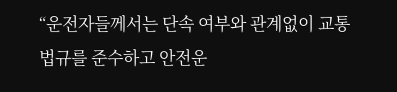“운전자들께서는 단속 여부와 관계없이 교통법규를 준수하고 안전운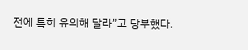전에 특히 유의해 달라”고 당부했다.